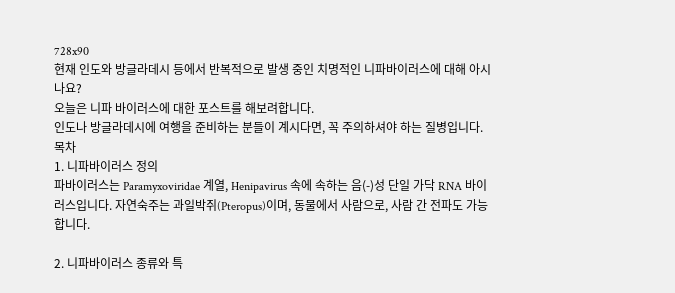728x90
현재 인도와 방글라데시 등에서 반복적으로 발생 중인 치명적인 니파바이러스에 대해 아시나요?
오늘은 니파 바이러스에 대한 포스트를 해보려합니다.
인도나 방글라데시에 여행을 준비하는 분들이 계시다면, 꼭 주의하셔야 하는 질병입니다.
목차
1. 니파바이러스 정의
파바이러스는 Paramyxoviridae 계열, Henipavirus 속에 속하는 음(-)성 단일 가닥 RNA 바이러스입니다. 자연숙주는 과일박쥐(Pteropus)이며, 동물에서 사람으로, 사람 간 전파도 가능합니다.

2. 니파바이러스 종류와 특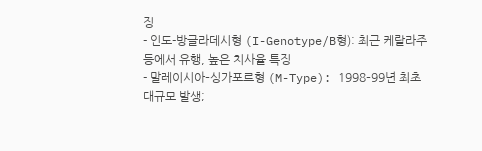징
- 인도-방글라데시형 (I-Genotype/B형): 최근 케랄라주 등에서 유행, 높은 치사율 특징
- 말레이시아–싱가포르형 (M-Type): 1998–99년 최초 대규모 발생;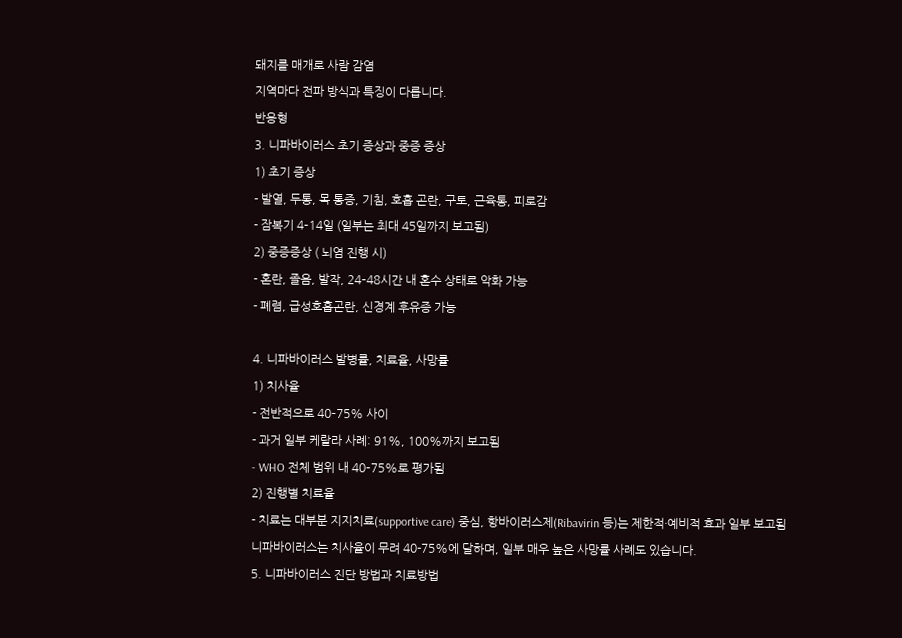돼지를 매개로 사람 감염
지역마다 전파 방식과 특징이 다릅니다.
반응형
3. 니파바이러스 초기 증상과 중증 증상
1) 초기 증상
- 발열, 두통, 목 통증, 기침, 호흡 곤란, 구토, 근육통, 피로감
- 잠복기 4–14일 (일부는 최대 45일까지 보고됨)
2) 중증증상 ( 뇌염 진행 시)
- 혼란, 졸음, 발작, 24–48시간 내 혼수 상태로 악화 가능
- 폐렴, 급성호흡곤란, 신경계 후유증 가능

4. 니파바이러스 발병률, 치료율, 사망률
1) 치사율
- 전반적으로 40–75% 사이
- 과거 일부 케랄라 사례: 91%, 100%까지 보고됨
- WHO 전체 범위 내 40–75%로 평가됨
2) 진행별 치료율
- 치료는 대부분 지지치료(supportive care) 중심, 항바이러스제(Ribavirin 등)는 제한적·예비적 효과 일부 보고됨
니파바이러스는 치사율이 무려 40-75%에 달하며, 일부 매우 높은 사망률 사례도 있습니다.
5. 니파바이러스 진단 방법과 치료방법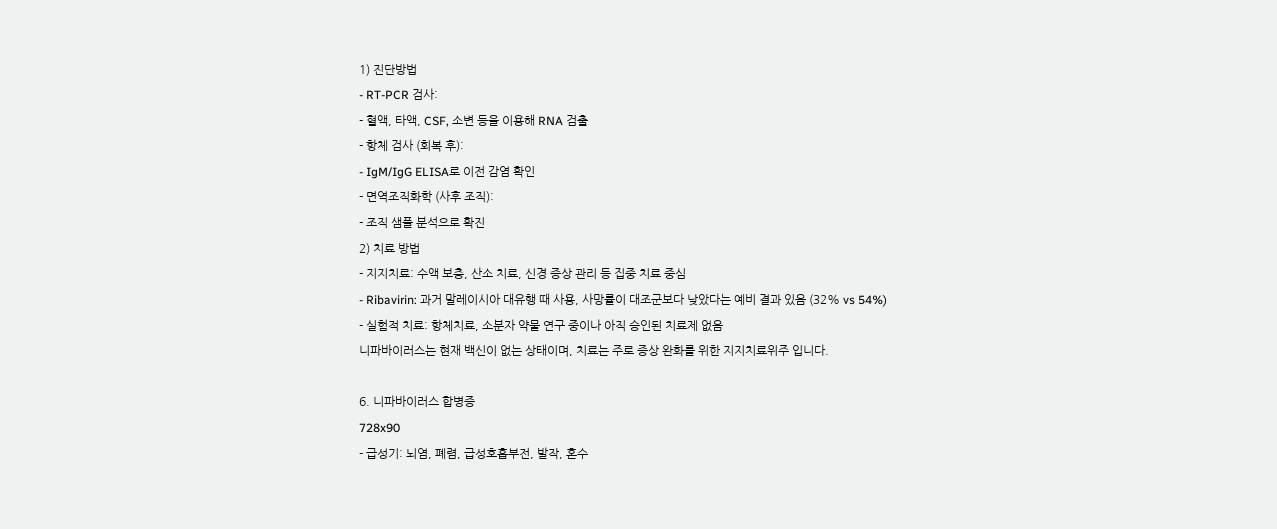1) 진단방법
- RT-PCR 검사:
- 혈액, 타액, CSF, 소변 등을 이용해 RNA 검출
- 항체 검사 (회복 후):
- IgM/IgG ELISA로 이전 감염 확인
- 면역조직화학 (사후 조직):
- 조직 샘플 분석으로 확진
2) 치료 방법
- 지지치료: 수액 보충, 산소 치료, 신경 증상 관리 등 집중 치료 중심
- Ribavirin: 과거 말레이시아 대유행 때 사용, 사망률이 대조군보다 낮았다는 예비 결과 있음 (32% vs 54%)
- 실험적 치료: 항체치료, 소분자 약물 연구 중이나 아직 승인된 치료제 없음
니파바이러스는 현재 백신이 없는 상태이며, 치료는 주로 증상 완화를 위한 지지치료위주 입니다.

6. 니파바이러스 합병증
728x90
- 급성기: 뇌염, 폐렴, 급성호흡부전, 발작, 혼수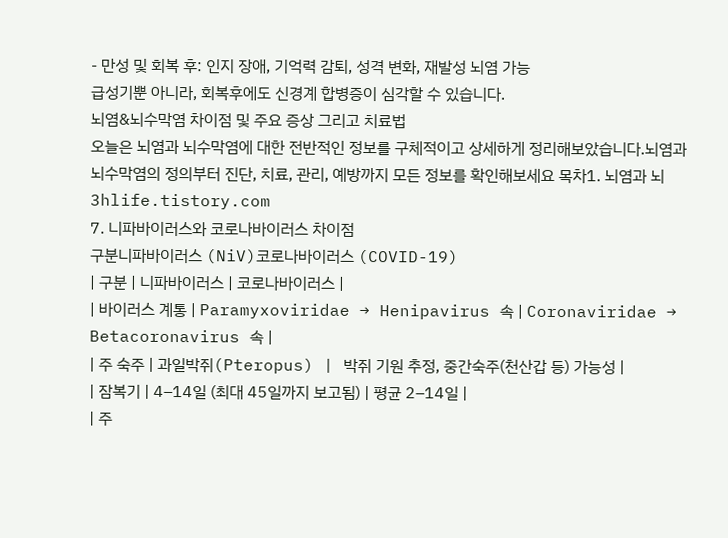- 만성 및 회복 후: 인지 장애, 기억력 감퇴, 성격 변화, 재발성 뇌염 가능
급성기뿐 아니라, 회복후에도 신경계 합병증이 심각할 수 있습니다.
뇌염&뇌수막염 차이점 및 주요 증상 그리고 치료법
오늘은 뇌염과 뇌수막염에 대한 전반적인 정보를 구체적이고 상세하게 정리해보았습니다.뇌염과 뇌수막염의 정의부터 진단, 치료, 관리, 예방까지 모든 정보를 확인해보세요 목차1. 뇌염과 뇌
3hlife.tistory.com
7. 니파바이러스와 코로나바이러스 차이점
구분니파바이러스 (NiV)코로나바이러스 (COVID-19)
| 구분 | 니파바이러스 | 코로나바이러스 |
| 바이러스 계통 | Paramyxoviridae → Henipavirus 속 | Coronaviridae → Betacoronavirus 속 |
| 주 숙주 | 과일박쥐(Pteropus) | 박쥐 기원 추정, 중간숙주(천산갑 등) 가능성 |
| 잠복기 | 4–14일 (최대 45일까지 보고됨) | 평균 2–14일 |
| 주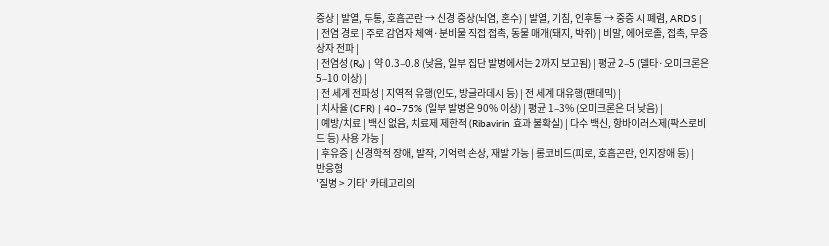증상 | 발열, 두통, 호흡곤란 → 신경 증상(뇌염, 혼수) | 발열, 기침, 인후통 → 중증 시 폐렴, ARDS |
| 전염 경로 | 주로 감염자 체액·분비물 직접 접촉, 동물 매개(돼지, 박쥐) | 비말, 에어로졸, 접촉, 무증상자 전파 |
| 전염성 (R₀) | 약 0.3–0.8 (낮음, 일부 집단 발병에서는 2까지 보고됨) | 평균 2–5 (델타·오미크론은 5–10 이상) |
| 전 세계 전파성 | 지역적 유행(인도, 방글라데시 등) | 전 세계 대유행(팬데믹) |
| 치사율 (CFR) | 40–75% (일부 발병은 90% 이상) | 평균 1–3% (오미크론은 더 낮음) |
| 예방/치료 | 백신 없음, 치료제 제한적 (Ribavirin 효과 불확실) | 다수 백신, 항바이러스제(팍스로비드 등) 사용 가능 |
| 후유증 | 신경학적 장애, 발작, 기억력 손상, 재발 가능 | 롱코비드(피로, 호흡곤란, 인지장애 등) |
반응형
'질병 > 기타' 카테고리의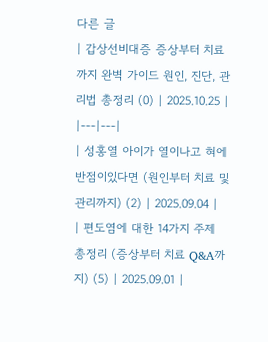다른 글
| 갑상선비대증 증상부터 치료까지 완벽 가이드 원인, 진단, 관리법 총정리 (0) | 2025.10.25 |
|---|---|
| 성홍열 아이가 열이나고 혀에 반점이있다면 (원인부터 치료 및 관리까지) (2) | 2025.09.04 |
| 편도염에 대한 14가지 주제 총정리 (증상부터 치료 Q&A까지) (5) | 2025.09.01 |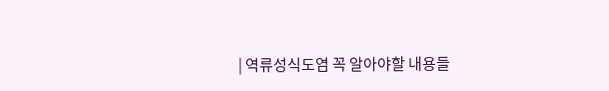| 역류성식도염 꼭 알아야할 내용들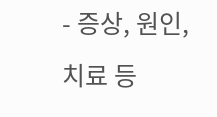- 증상, 원인, 치료 등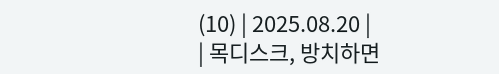(10) | 2025.08.20 |
| 목디스크, 방치하면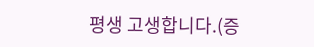평생 고생합니다.(증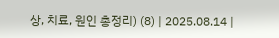상, 치료, 원인 총정리) (8) | 2025.08.14 |